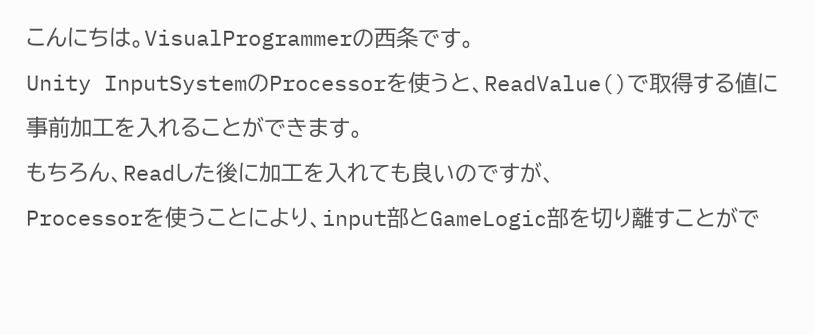こんにちは。VisualProgrammerの西条です。
Unity InputSystemのProcessorを使うと、ReadValue()で取得する値に
事前加工を入れることができます。
もちろん、Readした後に加工を入れても良いのですが、
Processorを使うことにより、input部とGameLogic部を切り離すことがで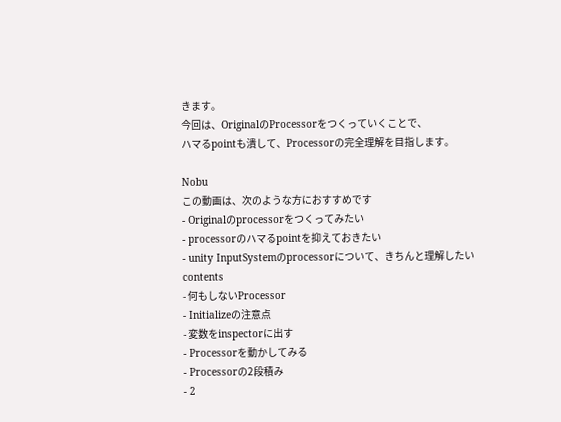きます。
今回は、OriginalのProcessorをつくっていくことで、
ハマるpointも潰して、Processorの完全理解を目指します。

Nobu
この動画は、次のような方におすすめです
- Originalのprocessorをつくってみたい
- processorのハマるpointを抑えておきたい
- unity InputSystemのprocessorについて、きちんと理解したい
contents
- 何もしないProcessor
- Initializeの注意点
- 変数をinspectorに出す
- Processorを動かしてみる
- Processorの2段積み
- 2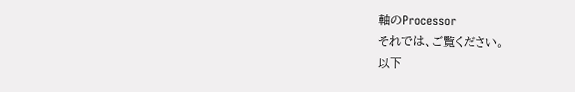軸のProcessor
それでは、ご覧ください。
以下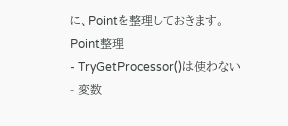に、Pointを整理しておきます。
Point整理
- TryGetProcessor()は使わない
- 変数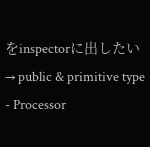をinspectorに出したい → public & primitive type
- Processor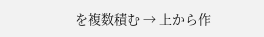を複数積む → 上から作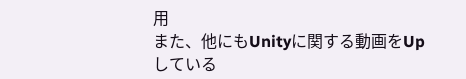用
また、他にもUnityに関する動画をUpしている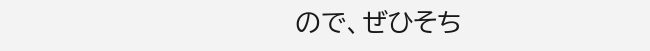ので、ぜひそち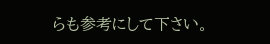らも参考にして下さい。